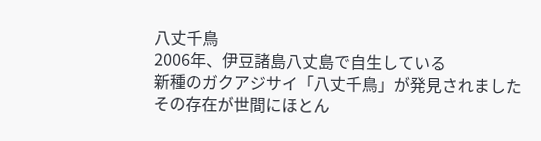八丈千鳥
2006年、伊豆諸島八丈島で自生している
新種のガクアジサイ「八丈千鳥」が発見されました
その存在が世間にほとん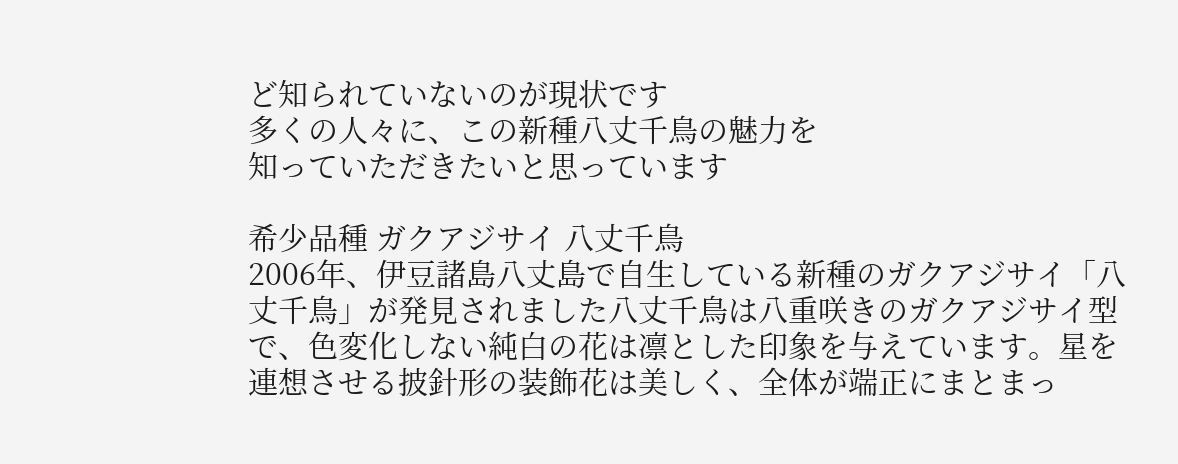ど知られていないのが現状です
多くの人々に、この新種八丈千鳥の魅力を
知っていただきたいと思っています

希少品種 ガクアジサイ 八丈千鳥
2006年、伊豆諸島八丈島で自生している新種のガクアジサイ「八丈千鳥」が発見されました八丈千鳥は八重咲きのガクアジサイ型で、色変化しない純白の花は凛とした印象を与えています。星を連想させる披針形の装飾花は美しく、全体が端正にまとまっ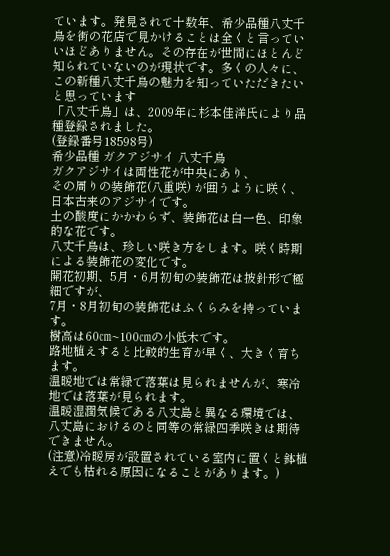ています。発見されて十数年、希少品種八丈千鳥を街の花店で見かけることは全くと言っていいほどありません。その存在が世間にほとんど知られていないのが現状です。多くの人々に、この新種八丈千鳥の魅力を知っていただきたいと思っています
「八丈千鳥」は、2009年に杉本佳洋氏により品種登録されました。
(登録番号18598号)
希少品種 ガクアジサイ 八丈千鳥
ガクアジサイは両性花が中央にあり、
その周りの装飾花(八重咲) が囲うように咲く、日本古来のアジサイです。
土の酸度にかかわらず、装飾花は白一色、印象的な花です。
八丈千鳥は、珍しい咲き方をします。咲く時期による装飾花の変化です。
開花初期、5月・6月初旬の装飾花は披針形で極細ですが、
7月・8月初旬の装飾花はふくらみを持っています。
樹高は60㎝~100㎝の小低木です。
路地植えすると比較的生育が早く、大きく育ちます。
温暖地では常緑で落葉は見られませんが、寒冷地では落葉が見られます。
温暖湿潤気候である八丈島と異なる環境では、
八丈島におけるのと同等の常緑四季咲きは期待できません。
(注意)冷暖房が設置されている室内に置くと鉢植えでも枯れる原因になることがあります。)